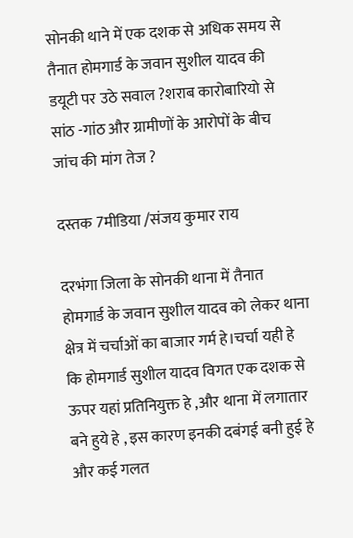सोनकी थाने में एक दशक से अधिक समय से तैनात होमगार्ड के जवान सुशील यादव की डयूटी पर उठे सवाल ?शराब कारोबारियो से सांठ -गांठ और ग्रामीणों के आरोपों के बीच जांच की मांग तेज ?

दस्तक 7मीडिया /संजय कुमार राय

दरभंगा जिला के सोनकी थाना में तैनात होमगार्ड के जवान सुशील यादव को लेकर थाना क्षेत्र में चर्चाओं का बाजार गर्म हे।चर्चा यही हे कि होमगार्ड सुशील यादव विगत एक दशक से ऊपर यहां प्रतिनियुक्त हे ,और थाना में लगातार बने हुये हे , इस कारण इनकी दबंगई बनी हुई हे और कई गलत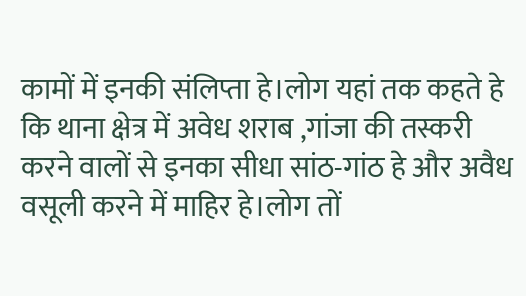कामों में इनकी संलिप्ता हे।लोग यहां तक कहते हे कि थाना क्षेत्र में अवेध शराब ,गांजा की तस्करी करने वालों से इनका सीधा सांठ-गांठ हे और अवैध वसूली करने में माहिर हे।लोग तों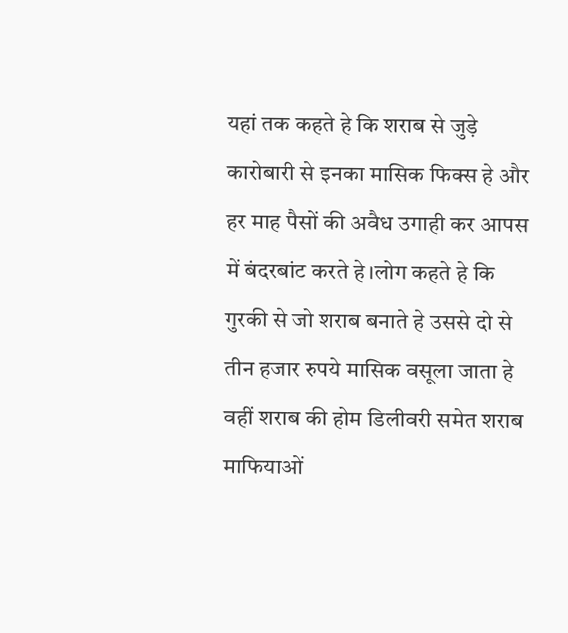यहां तक कहते हे कि शराब से जुड़े कारोबारी से इनका मासिक फिक्स हे और हर माह पैसों की अवैध उगाही कर आपस में बंदरबांट करते हे।लोग कहते हे कि गुरकी से जो शराब बनाते हे उससे दो से तीन हजार रुपये मासिक वसूला जाता हे वहीं शराब की होम डिलीवरी समेत शराब माफियाओं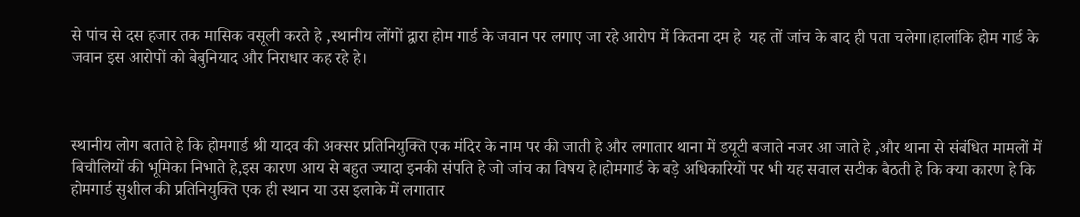से पांच से दस हजार तक मासिक वसूली करते हे ,स्थानीय लोंगों द्वारा होम गार्ड के जवान पर लगाए जा रहे आरोप में कितना दम हे  यह तों जांच के बाद ही पता चलेगा।हालांकि होम गार्ड के जवान इस आरोपों को बेबुनियाद और निराधार कह रहे हे।



स्थानीय लोग बताते हे कि होमगार्ड श्री यादव की अक्सर प्रतिनियुक्ति एक मंदिर के नाम पर की जाती हे और लगातार थाना में डयूटी बजाते नजर आ जाते हे ,और थाना से संबंधित मामलों में बिचौलियों की भूमिका निभाते हे,इस कारण आय से बहुत ज्यादा इनकी संपति हे जो जांच का विषय हे।होमगार्ड के बड़े अधिकारियों पर भी यह सवाल सटीक बैठती हे कि क्या कारण हे कि होमगार्ड सुशील की प्रतिनियुक्ति एक ही स्थान या उस इलाके में लगातार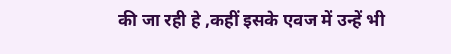की जा रही हे ,कहीं इसके एवज में उन्हें भी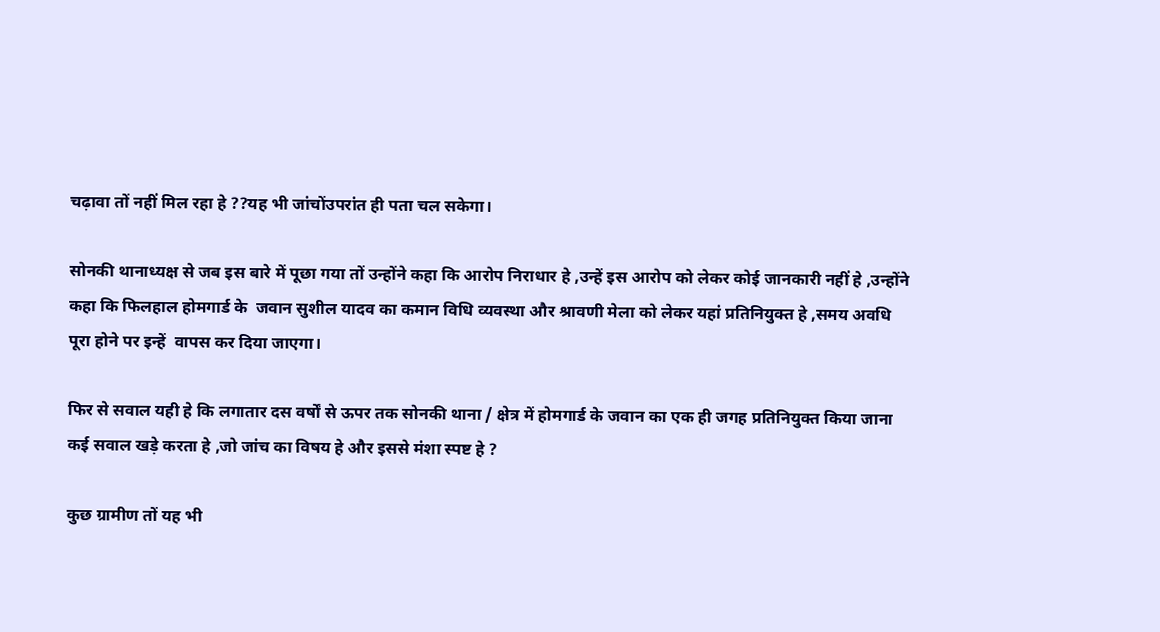चढ़ावा तों नहीं मिल रहा हे ??यह भी जांचोंउपरांत ही पता चल सकेगा।

सोनकी थानाध्यक्ष से जब इस बारे में पूछा गया तों उन्होंने कहा कि आरोप निराधार हे ,उन्हें इस आरोप को लेकर कोई जानकारी नहीं हे ,उन्होंने कहा कि फिलहाल होमगार्ड के  जवान सुशील यादव का कमान विधि व्यवस्था और श्रावणी मेला को लेकर यहां प्रतिनियुक्त हे ,समय अवधि पूरा होने पर इन्हें  वापस कर दिया जाएगा।

फिर से सवाल यही हे कि लगातार दस वर्षों से ऊपर तक सोनकी थाना / क्षेत्र में होमगार्ड के जवान का एक ही जगह प्रतिनियुक्त किया जाना कई सवाल खड़े करता हे ,जो जांच का विषय हे और इससे मंशा स्पष्ट हे ?

कुछ ग्रामीण तों यह भी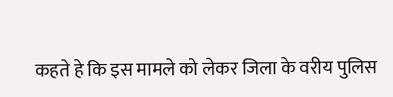कहते हे कि इस मामले को लेकर जिला के वरीय पुलिस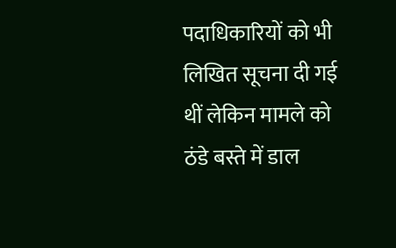पदाधिकारियों को भी लिखित सूचना दी गई थीं लेकिन मामले को ठंडे बस्ते में डाल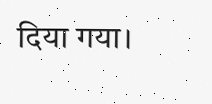दिया गया।